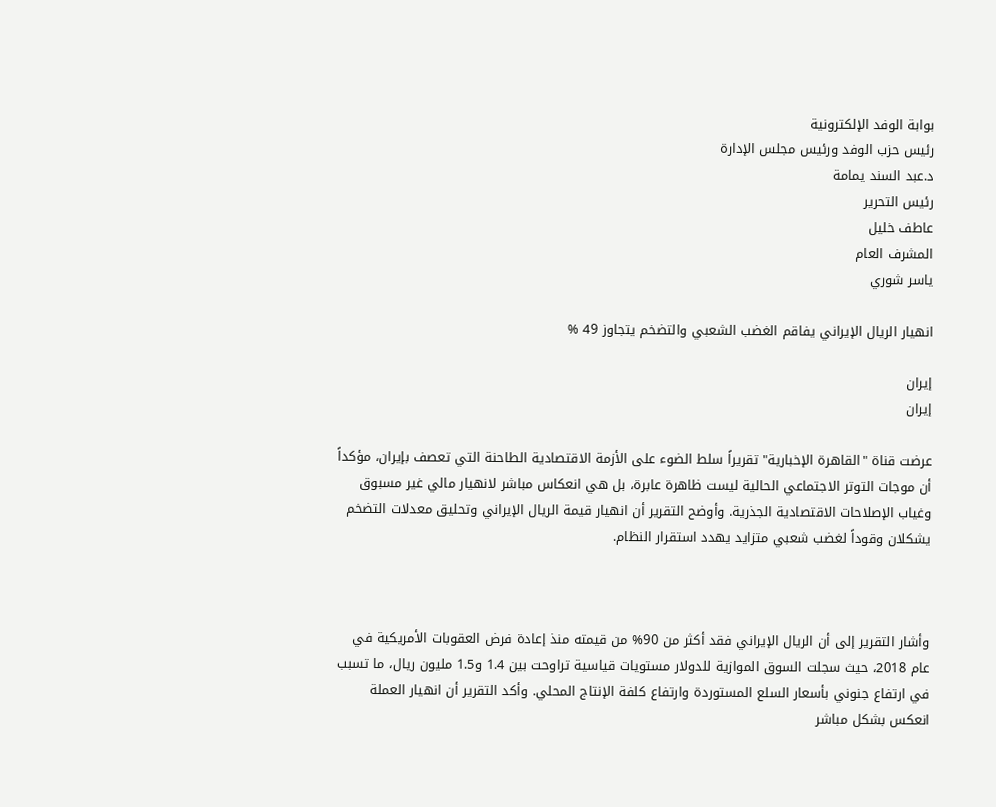بوابة الوفد الإلكترونية
رئيس حزب الوفد ورئيس مجلس الإدارة
د.عبد السند يمامة
رئيس التحرير
عاطف خليل
المشرف العام
ياسر شوري

انهيار الريال الإيراني يفاقم الغضب الشعبي والتضخم يتجاوز 49 %

إيران
إيران

عرضت قناة "القاهرة الإخبارية" تقريراً سلط الضوء على الأزمة الاقتصادية الطاحنة التي تعصف بإيران، مؤكداً أن موجات التوتر الاجتماعي الحالية ليست ظاهرة عابرة، بل هي انعكاس مباشر لانهيار مالي غير مسبوق وغياب الإصلاحات الاقتصادية الجذرية. وأوضح التقرير أن انهيار قيمة الريال الإيراني وتحليق معدلات التضخم يشكلان وقوداً لغضب شعبي متزايد يهدد استقرار النظام.



وأشار التقرير إلى أن الريال الإيراني فقد أكثر من 90% من قيمته منذ إعادة فرض العقوبات الأمريكية في عام 2018، حيث سجلت السوق الموازية للدولار مستويات قياسية تراوحت بين 1.4 و1.5 مليون ريال، ما تسبب في ارتفاع جنوني بأسعار السلع المستوردة وارتفاع كلفة الإنتاج المحلي. وأكد التقرير أن انهيار العملة انعكس بشكل مباشر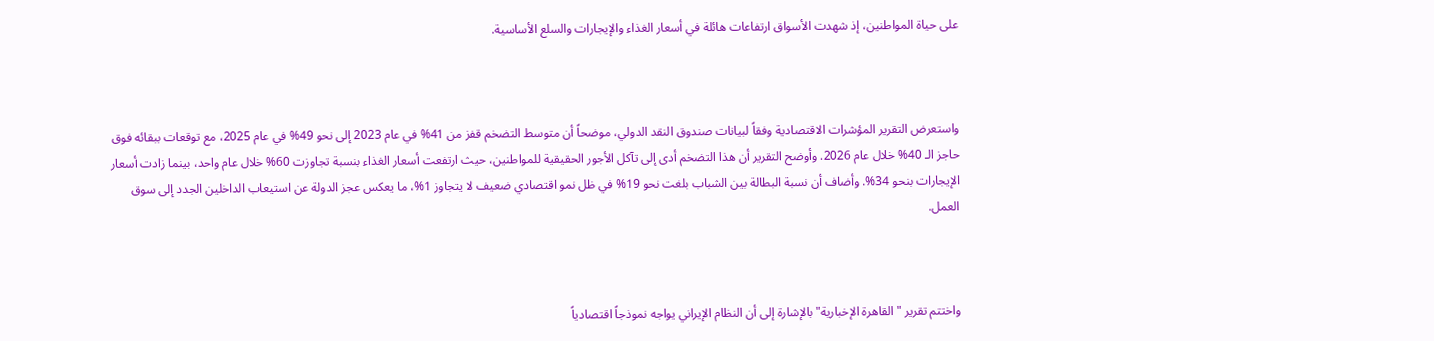على حياة المواطنين، إذ شهدت الأسواق ارتفاعات هائلة في أسعار الغذاء والإيجارات والسلع الأساسية.



واستعرض التقرير المؤشرات الاقتصادية وفقاً لبيانات صندوق النقد الدولي، موضحاً أن متوسط التضخم قفز من 41% في عام 2023 إلى نحو 49% في عام 2025، مع توقعات ببقائه فوق حاجز الـ 40% خلال عام 2026. وأوضح التقرير أن هذا التضخم أدى إلى تآكل الأجور الحقيقية للمواطنين، حيث ارتفعت أسعار الغذاء بنسبة تجاوزت 60% خلال عام واحد، بينما زادت أسعار الإيجارات بنحو 34%. وأضاف أن نسبة البطالة بين الشباب بلغت نحو 19% في ظل نمو اقتصادي ضعيف لا يتجاوز 1%، ما يعكس عجز الدولة عن استيعاب الداخلين الجدد إلى سوق العمل.



واختتم تقرير "القاهرة الإخبارية" بالإشارة إلى أن النظام الإيراني يواجه نموذجاً اقتصادياً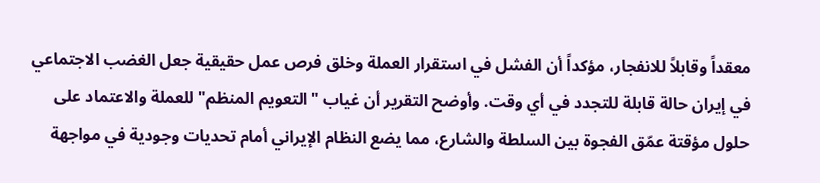معقداً وقابلاً للانفجار، مؤكداً أن الفشل في استقرار العملة وخلق فرص عمل حقيقية جعل الغضب الاجتماعي في إيران حالة قابلة للتجدد في أي وقت. وأوضح التقرير أن غياب "التعويم المنظم" للعملة والاعتماد على حلول مؤقتة عمّق الفجوة بين السلطة والشارع، مما يضع النظام الإيراني أمام تحديات وجودية في مواجهة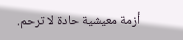أزمة معيشية حادة لا ترحم.